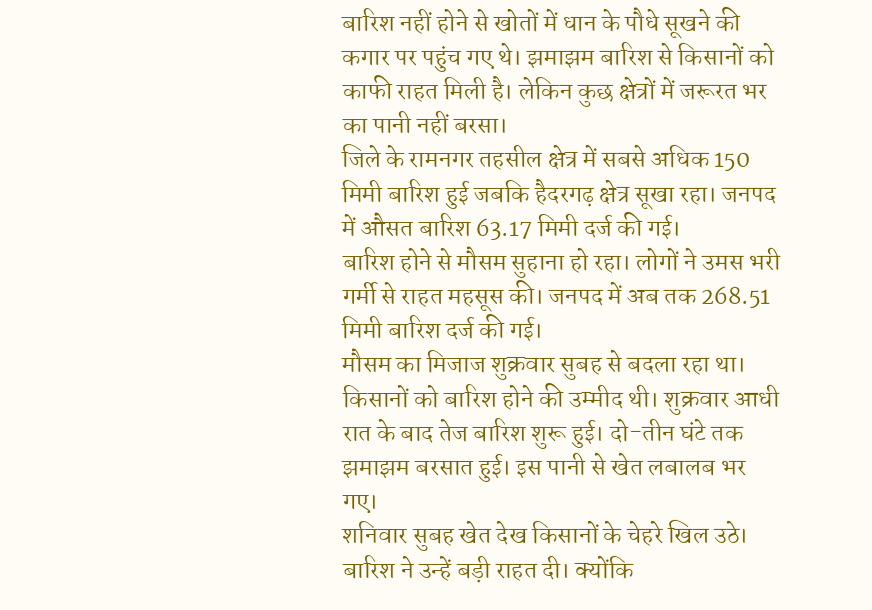बारिश नहीं होने से खोतों में धान के पौधे सूखने की कगार पर पहुंच गए थे। झमाझम बारिश से किसानों को काफी राहत मिली है। लेकिन कुछ क्षेत्रों में जरूरत भर का पानी नहीं बरसा।
जिले के रामनगर तहसील क्षेत्र में सबसे अधिक 150 मिमी बारिश हुई जबकि हैदरगढ़ क्षेत्र सूखा रहा। जनपद में औसत बारिश 63.17 मिमी दर्ज की गई।
बारिश होने से मौसम सुहाना हो रहा। लोगों ने उमस भरी गर्मी से राहत महसूस की। जनपद में अब तक 268.51 मिमी बारिश दर्ज की गई।
मौसम का मिजाज शुक्रवार सुबह से बदला रहा था। किसानों को बारिश होने की उम्मीद थी। शुक्रवार आधी रात के बाद तेज बारिश शुरू हुई। दो-तीन घंटे तक झमाझम बरसात हुई। इस पानी से खेत लबालब भर गए।
शनिवार सुबह खेत देख किसानों के चेहरे खिल उठे। बारिश ने उन्हें बड़ी राहत दी। क्योंकि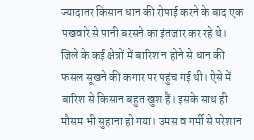ज्यादातर किसान धान की रोपाई करने के बाद एक पखवारे से पानी बरसने का इंतजार कर रहे थे।
जिले के कई क्षेत्रों में बारिश न होने से धान की फसल सूखने की कगार पर पहुंच गई थी। ऐसे में बारिश से किसान बहुत खुश हैं। इसके साथ ही मौसम भी सुहाना हो गया। उमस व गर्मी से परेशान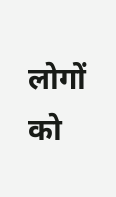लोगों को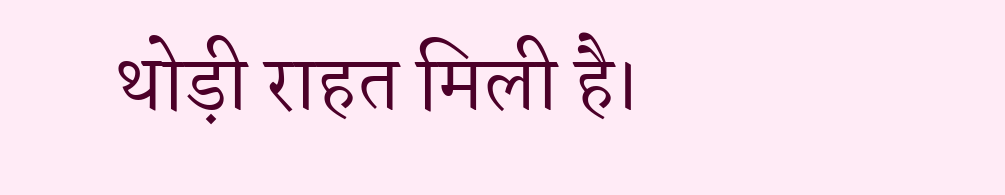थोड़ी राहत मिली है।